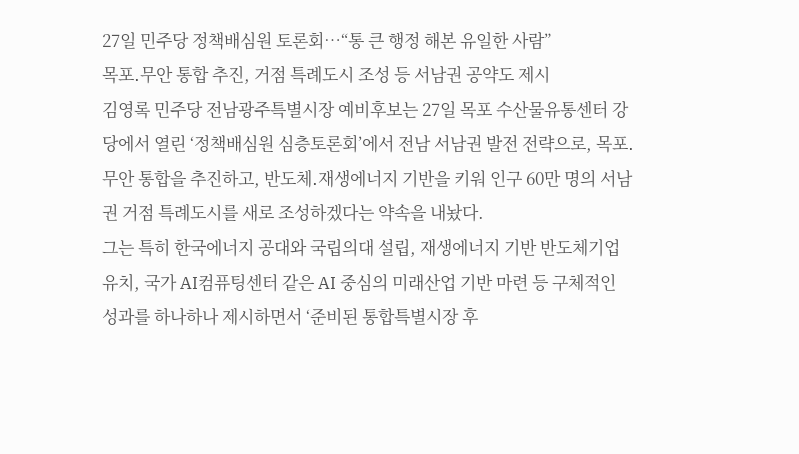27일 민주당 정책배심원 토론회…“통 큰 행정 해본 유일한 사람”
목포․무안 통합 추진, 거점 특례도시 조성 등 서남권 공약도 제시
김영록 민주당 전남광주특별시장 예비후보는 27일 목포 수산물유통센터 강당에서 열린 ‘정책배심원 심층토론회’에서 전남 서남권 발전 전략으로, 목포․무안 통합을 추진하고, 반도체․재생에너지 기반을 키워 인구 60만 명의 서남권 거점 특례도시를 새로 조성하겠다는 약속을 내놨다.
그는 특히 한국에너지 공대와 국립의대 설립, 재생에너지 기반 반도체기업 유치, 국가 AI컴퓨팅센터 같은 AI 중심의 미래산업 기반 마련 등 구체적인 성과를 하나하나 제시하면서 ‘준비된 통합특별시장 후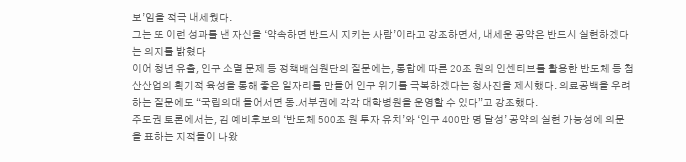보’임을 적극 내세웠다.
그는 또 이런 성과를 낸 자신을 ‘약속하면 반드시 지키는 사람’이라고 강조하면서, 내세운 공약은 반드시 실현하겠다는 의지를 밝혔다
이어 청년 유출, 인구 소멸 문제 등 정책배심원단의 질문에는, 통합에 따른 20조 원의 인센티브를 활용한 반도체 등 첨산산업의 획기적 육성을 통해 좋은 일자리를 만들어 인구 위기를 극복하겠다는 청사진을 제시했다. 의료공백을 우려하는 질문에도 “국립의대 들어서면 동․서부권에 각각 대학병원을 운영할 수 있다”고 강조했다.
주도권 토론에서는, 김 예비후보의 ‘반도체 500조 원 투자 유치’와 ‘인구 400만 명 달성’ 공약의 실현 가능성에 의문을 표하는 지적들이 나왔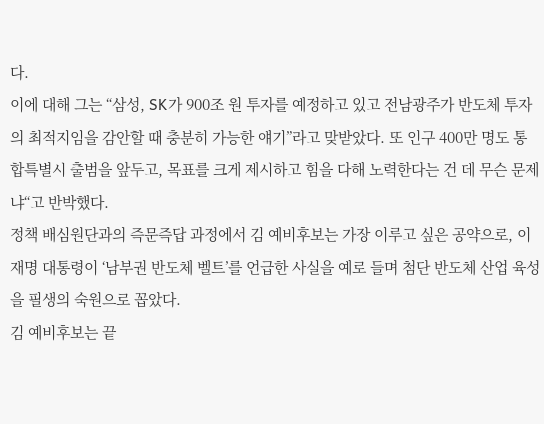다.
이에 대해 그는 “삼성, SK가 900조 원 투자를 예정하고 있고 전남광주가 반도체 투자의 최적지임을 감안할 때 충분히 가능한 얘기”라고 맞받았다. 또 인구 400만 명도 통합특별시 출범을 앞두고, 목표를 크게 제시하고 힘을 다해 노력한다는 건 데 무슨 문제냐“고 반박했다.
정책 배심원단과의 즉문즉답 과정에서 김 예비후보는 가장 이루고 싶은 공약으로, 이재명 대통령이 ‘남부권 반도체 벨트’를 언급한 사실을 예로 들며 첨단 반도체 산업 육성을 필생의 숙원으로 꼽았다.
김 예비후보는 끝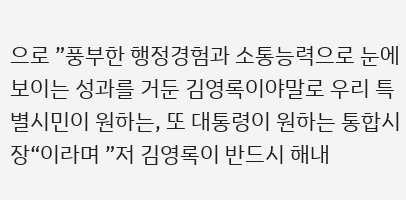으로 ”풍부한 행정경험과 소통능력으로 눈에 보이는 성과를 거둔 김영록이야말로 우리 특별시민이 원하는, 또 대통령이 원하는 통합시장“이라며 ”저 김영록이 반드시 해내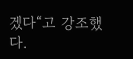겠다“고 강조했다.